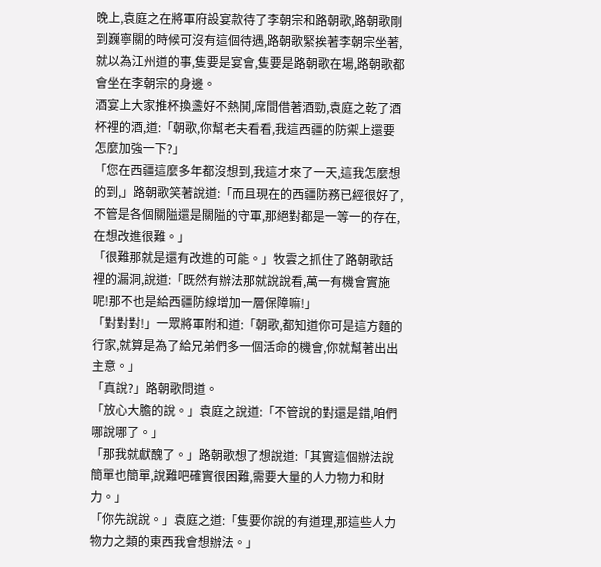晚上,袁庭之在將軍府設宴款待了李朝宗和路朝歌,路朝歌剛到巍寧關的時候可沒有這個待遇,路朝歌緊挨著李朝宗坐著,就以為江州道的事,隻要是宴會,隻要是路朝歌在場,路朝歌都會坐在李朝宗的身邊。
酒宴上大家推杯換盞好不熱鬨,席間借著酒勁,袁庭之乾了酒杯裡的酒,道:「朝歌,你幫老夫看看,我這西疆的防禦上還要怎麼加強一下?」
「您在西疆這麼多年都沒想到,我這才來了一天,這我怎麼想的到,」路朝歌笑著說道:「而且現在的西疆防務已經很好了,不管是各個關隘還是關隘的守軍,那絕對都是一等一的存在,在想改進很難。」
「很難那就是還有改進的可能。」牧雲之抓住了路朝歌話裡的漏洞,說道:「既然有辦法那就說說看,萬一有機會實施呢!那不也是給西疆防線增加一層保障嘛!」
「對對對!」一眾將軍附和道:「朝歌,都知道你可是這方麵的行家,就算是為了給兄弟們多一個活命的機會,你就幫著出出主意。」
「真說?」路朝歌問道。
「放心大膽的說。」袁庭之說道:「不管說的對還是錯,咱們哪說哪了。」
「那我就獻醜了。」路朝歌想了想說道:「其實這個辦法說簡單也簡單,說難吧確實很困難,需要大量的人力物力和財力。」
「你先說說。」袁庭之道:「隻要你說的有道理,那這些人力物力之類的東西我會想辦法。」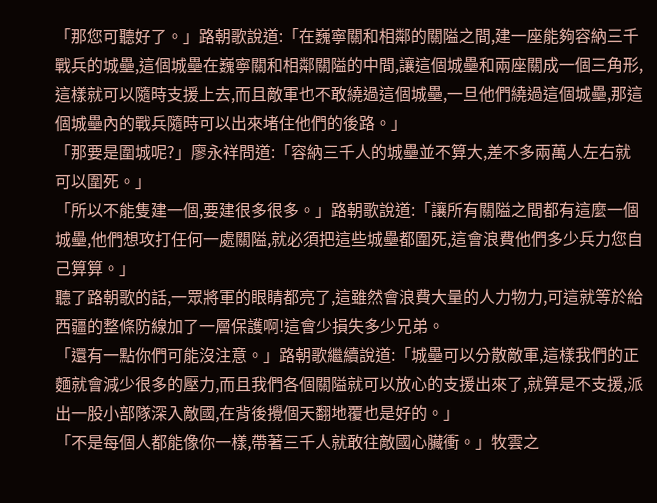「那您可聽好了。」路朝歌說道:「在巍寧關和相鄰的關隘之間,建一座能夠容納三千戰兵的城壘,這個城壘在巍寧關和相鄰關隘的中間,讓這個城壘和兩座關成一個三角形,這樣就可以隨時支援上去,而且敵軍也不敢繞過這個城壘,一旦他們繞過這個城壘,那這個城壘內的戰兵隨時可以出來堵住他們的後路。」
「那要是圍城呢?」廖永祥問道:「容納三千人的城壘並不算大,差不多兩萬人左右就可以圍死。」
「所以不能隻建一個,要建很多很多。」路朝歌說道:「讓所有關隘之間都有這麼一個城壘,他們想攻打任何一處關隘,就必須把這些城壘都圍死,這會浪費他們多少兵力您自己算算。」
聽了路朝歌的話,一眾將軍的眼睛都亮了,這雖然會浪費大量的人力物力,可這就等於給西疆的整條防線加了一層保護啊!這會少損失多少兄弟。
「還有一點你們可能沒注意。」路朝歌繼續說道:「城壘可以分散敵軍,這樣我們的正麵就會減少很多的壓力,而且我們各個關隘就可以放心的支援出來了,就算是不支援,派出一股小部隊深入敵國,在背後攪個天翻地覆也是好的。」
「不是每個人都能像你一樣,帶著三千人就敢往敵國心臟衝。」牧雲之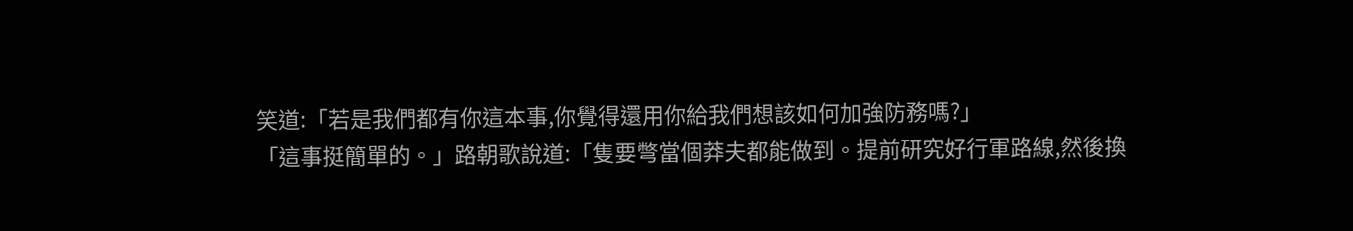笑道:「若是我們都有你這本事,你覺得還用你給我們想該如何加強防務嗎?」
「這事挺簡單的。」路朝歌說道:「隻要彆當個莽夫都能做到。提前研究好行軍路線,然後換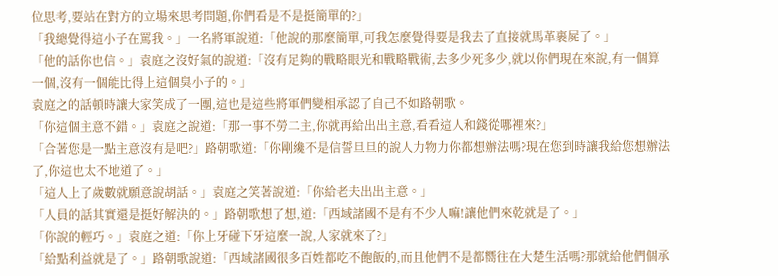位思考,要站在對方的立場來思考問題,你們看是不是挺簡單的?」
「我總覺得這小子在罵我。」一名將軍說道:「他說的那麼簡單,可我怎麼覺得要是我去了直接就馬革裹屍了。」
「他的話你也信。」袁庭之沒好氣的說道:「沒有足夠的戰略眼光和戰略戰術,去多少死多少,就以你們現在來說,有一個算一個,沒有一個能比得上這個臭小子的。」
袁庭之的話頓時讓大家笑成了一團,這也是這些將軍們變相承認了自己不如路朝歌。
「你這個主意不錯。」袁庭之說道:「那一事不勞二主,你就再給出出主意,看看這人和錢從哪裡來?」
「合著您是一點主意沒有是吧?」路朝歌道:「你剛纔不是信誓旦旦的說人力物力你都想辦法嗎?現在您到時讓我給您想辦法了,你這也太不地道了。」
「這人上了歲數就願意說胡話。」袁庭之笑著說道:「你給老夫出出主意。」
「人員的話其實還是挺好解決的。」路朝歌想了想,道:「西域諸國不是有不少人嘛!讓他們來乾就是了。」
「你說的輕巧。」袁庭之道:「你上牙碰下牙這麼一說,人家就來了?」
「給點利益就是了。」路朝歌說道:「西域諸國很多百姓都吃不飽飯的,而且他們不是都嚮往在大楚生活嗎?那就給他們個承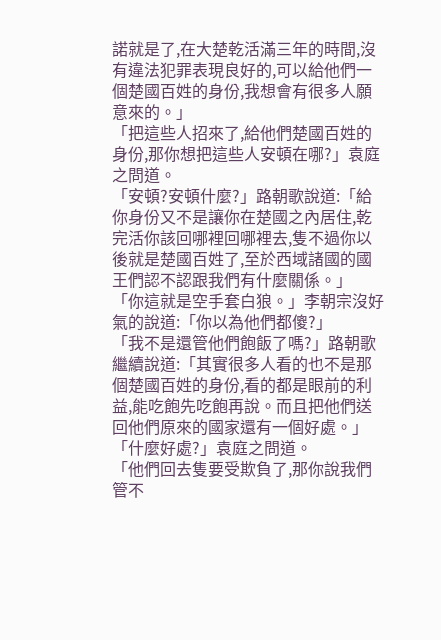諾就是了,在大楚乾活滿三年的時間,沒有違法犯罪表現良好的,可以給他們一個楚國百姓的身份,我想會有很多人願意來的。」
「把這些人招來了,給他們楚國百姓的身份,那你想把這些人安頓在哪?」袁庭之問道。
「安頓?安頓什麼?」路朝歌說道:「給你身份又不是讓你在楚國之內居住,乾完活你該回哪裡回哪裡去,隻不過你以後就是楚國百姓了,至於西域諸國的國王們認不認跟我們有什麼關係。」
「你這就是空手套白狼。」李朝宗沒好氣的說道:「你以為他們都傻?」
「我不是還管他們飽飯了嗎?」路朝歌繼續說道:「其實很多人看的也不是那個楚國百姓的身份,看的都是眼前的利益,能吃飽先吃飽再說。而且把他們送回他們原來的國家還有一個好處。」
「什麼好處?」袁庭之問道。
「他們回去隻要受欺負了,那你說我們管不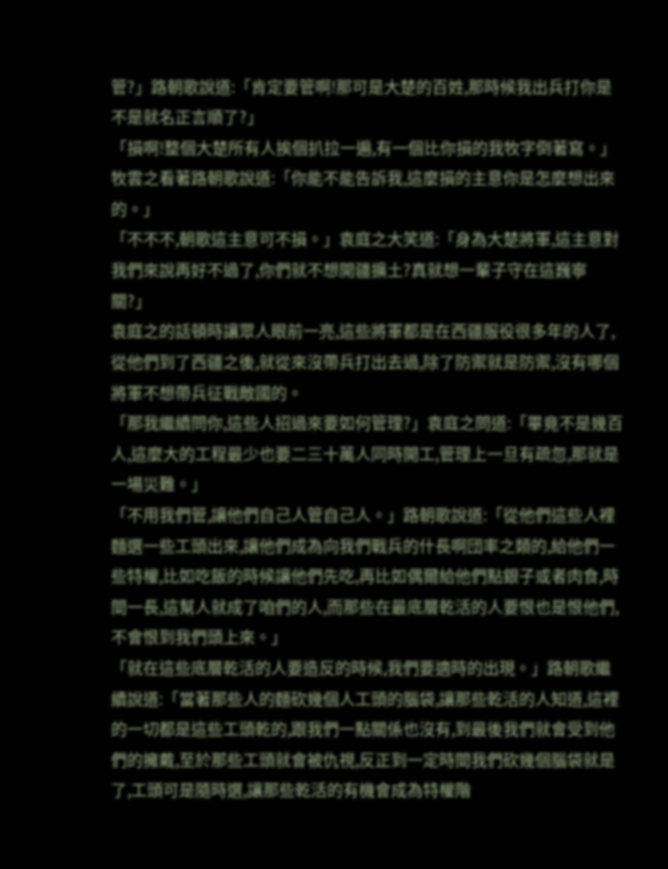管?」路朝歌說道:「肯定要管啊!那可是大楚的百姓,那時候我出兵打你是不是就名正言順了?」
「損啊!整個大楚所有人挨個扒拉一遍,有一個比你損的我牧字倒著寫。」牧雲之看著路朝歌說道:「你能不能告訴我,這麼損的主意你是怎麼想出來的。」
「不不不,朝歌這主意可不損。」袁庭之大笑道:「身為大楚將軍,這主意對我們來說再好不過了,你們就不想開疆擴土?真就想一輩子守在這巍寧關?」
袁庭之的話頓時讓眾人眼前一亮,這些將軍都是在西疆服役很多年的人了,從他們到了西疆之後,就從來沒帶兵打出去過,除了防禦就是防禦,沒有哪個將軍不想帶兵征戰敵國的。
「那我繼續問你,這些人招過來要如何管理?」袁庭之問道:「畢竟不是幾百人,這麼大的工程最少也要二三十萬人同時開工,管理上一旦有疏忽,那就是一場災難。」
「不用我們管,讓他們自己人管自己人。」路朝歌說道:「從他們這些人裡麵選一些工頭出來,讓他們成為向我們戰兵的什長啊団率之類的,給他們一些特權,比如吃飯的時候讓他們先吃,再比如偶爾給他們點銀子或者肉食,時間一長,這幫人就成了咱們的人,而那些在最底層乾活的人要恨也是恨他們,不會恨到我們頭上來。」
「就在這些底層乾活的人要造反的時候,我們要適時的出現。」路朝歌繼續說道:「當著那些人的麵砍幾個人工頭的腦袋,讓那些乾活的人知道,這裡的一切都是這些工頭乾的,跟我們一點關係也沒有,到最後我們就會受到他們的擁戴,至於那些工頭就會被仇視,反正到一定時間我們砍幾個腦袋就是了,工頭可是隨時選,讓那些乾活的有機會成為特權階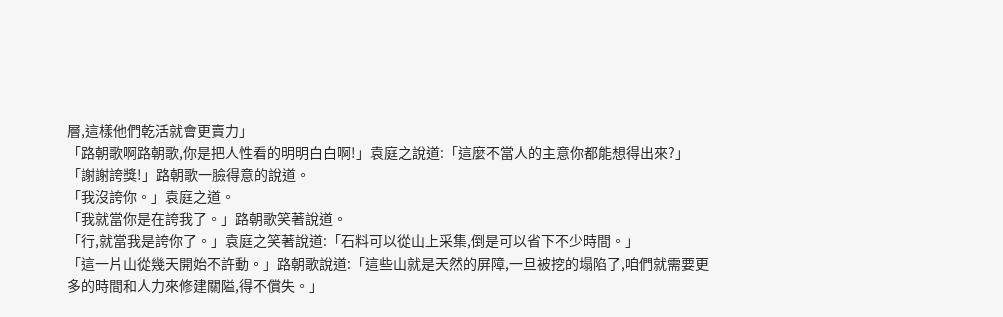層,這樣他們乾活就會更賣力」
「路朝歌啊路朝歌,你是把人性看的明明白白啊!」袁庭之說道:「這麼不當人的主意你都能想得出來?」
「謝謝誇獎!」路朝歌一臉得意的說道。
「我沒誇你。」袁庭之道。
「我就當你是在誇我了。」路朝歌笑著說道。
「行,就當我是誇你了。」袁庭之笑著說道:「石料可以從山上采集,倒是可以省下不少時間。」
「這一片山從幾天開始不許動。」路朝歌說道:「這些山就是天然的屏障,一旦被挖的塌陷了,咱們就需要更多的時間和人力來修建關隘,得不償失。」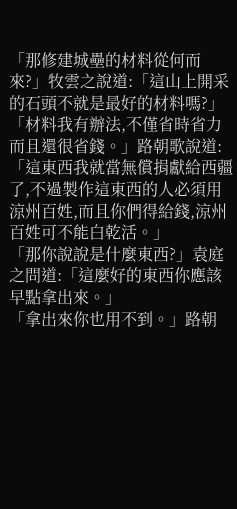「那修建城壘的材料從何而來?」牧雲之說道:「這山上開采的石頭不就是最好的材料嗎?」
「材料我有辦法,不僅省時省力而且還很省錢。」路朝歌說道:「這東西我就當無償捐獻給西疆了,不過製作這東西的人必須用涼州百姓,而且你們得給錢,涼州百姓可不能白乾活。」
「那你說說是什麼東西?」袁庭之問道:「這麼好的東西你應該早點拿出來。」
「拿出來你也用不到。」路朝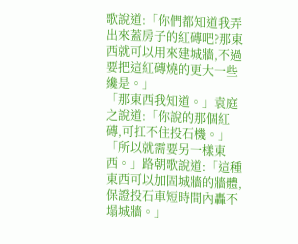歌說道:「你們都知道我弄出來蓋房子的紅磚吧?那東西就可以用來建城牆,不過要把這紅磚燒的更大一些纔是。」
「那東西我知道。」袁庭之說道:「你說的那個紅磚,可扛不住投石機。」
「所以就需要另一樣東西。」路朝歌說道:「這種東西可以加固城牆的牆體,保證投石車短時間內轟不塌城牆。」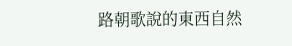路朝歌說的東西自然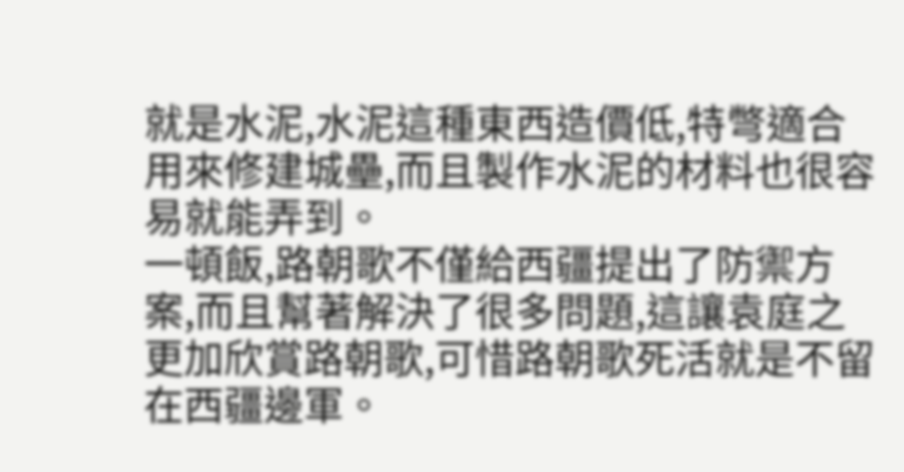就是水泥,水泥這種東西造價低,特彆適合用來修建城壘,而且製作水泥的材料也很容易就能弄到。
一頓飯,路朝歌不僅給西疆提出了防禦方案,而且幫著解決了很多問題,這讓袁庭之更加欣賞路朝歌,可惜路朝歌死活就是不留在西疆邊軍。